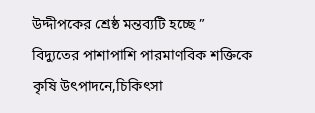উদ্দীপকের শ্রেষ্ঠ মন্তব্যটি হচ্ছে ” বিদ্যুতের পাশাপাশি পারমাণবিক শক্তিকে কৃষি উৎপাদনে,চিকিৎসা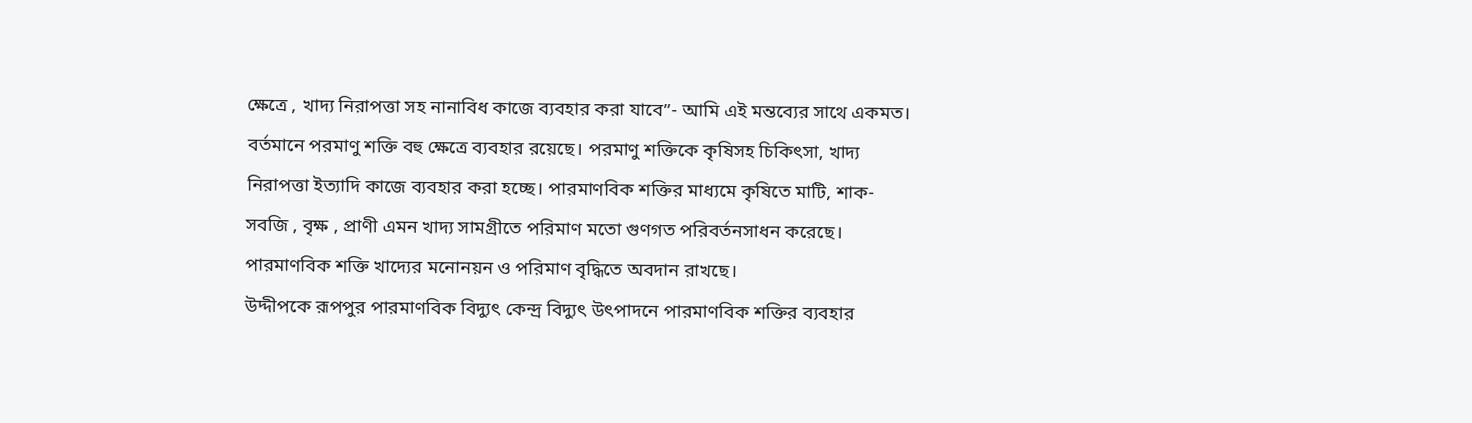ক্ষেত্রে , খাদ্য নিরাপত্তা সহ নানাবিধ কাজে ব্যবহার করা যাবে”- আমি এই মন্তব্যের সাথে একমত।
বর্তমানে পরমাণু শক্তি বহু ক্ষেত্রে ব্যবহার রয়েছে। পরমাণু শক্তিকে কৃষিসহ চিকিৎসা, খাদ্য নিরাপত্তা ইত্যাদি কাজে ব্যবহার করা হচ্ছে। পারমাণবিক শক্তির মাধ্যমে কৃষিতে মাটি, শাক-সবজি , বৃক্ষ , প্রাণী এমন খাদ্য সামগ্রীতে পরিমাণ মতো গুণগত পরিবর্তনসাধন করেছে। পারমাণবিক শক্তি খাদ্যের মনোনয়ন ও পরিমাণ বৃদ্ধিতে অবদান রাখছে।
উদ্দীপকে রূপপুর পারমাণবিক বিদ্যুৎ কেন্দ্র বিদ্যুৎ উৎপাদনে পারমাণবিক শক্তির ব্যবহার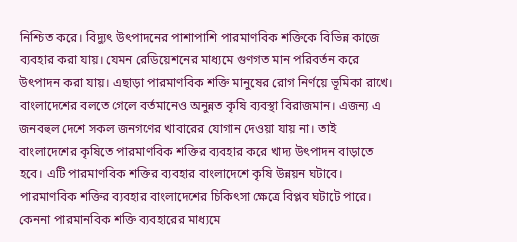নিশ্চিত করে। বিদ্যুৎ উৎপাদনের পাশাপাশি পারমাণবিক শক্তিকে বিভিন্ন কাজে ব্যবহার করা যায়। যেমন রেডিয়েশনের মাধ্যমে গুণগত মান পরিবর্তন করে উৎপাদন করা যায়। এছাড়া পারমাণবিক শক্তি মানুষের রোগ নির্ণয়ে ভূমিকা রাখে।
বাংলাদেশের বলতে গেলে বর্তমানেও অনুন্নত কৃষি ব্যবস্থা বিরাজমান। এজন্য এ জনবহুল দেশে সকল জনগণের খাবারের যোগান দেওয়া যায় না। তাই বাংলাদেশের কৃষিতে পারমাণবিক শক্তির ব্যবহার করে খাদ্য উৎপাদন বাড়াতে হবে। এটি পারমাণবিক শক্তির ব্যবহার বাংলাদেশে কৃষি উন্নয়ন ঘটাবে।
পারমাণবিক শক্তির ব্যবহার বাংলাদেশের চিকিৎসা ক্ষেত্রে বিপ্লব ঘটাটে পারে। কেননা পারমানবিক শক্তি ব্যবহারের মাধ্যমে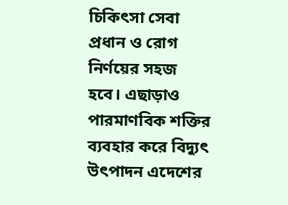চিকিৎসা সেবা প্রধান ও রোগ নির্ণয়ের সহজ হবে। এছাড়াও পারমাণবিক শক্তির ব্যবহার করে বিদ্যুৎ উৎপাদন এদেশের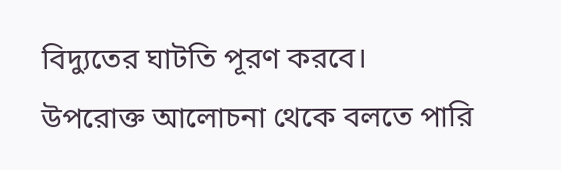বিদ্যুতের ঘাটতি পূরণ করবে।
উপরোক্ত আলোচনা থেকে বলতে পারি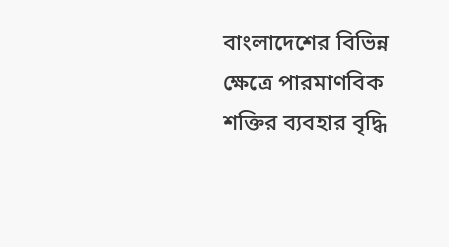বাংলাদেশের বিভিন্ন ক্ষেত্রে পারমাণবিক শক্তির ব্যবহার বৃদ্ধি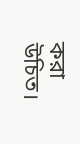করা উচিত।